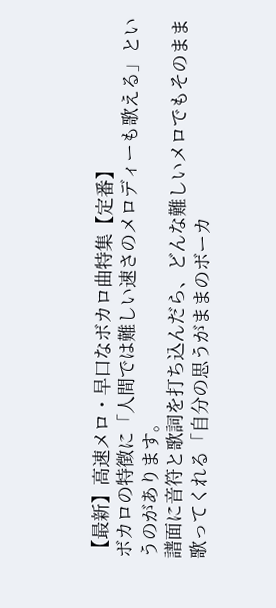【最新】高速メロ・早口なボカロ曲特集【定番】
ボカロの特徴に「人間では難しい速さのメロディーも歌える」というのがあります。
譜面に音符と歌詞を打ち込んだら、どんな難しいメロでもそのまま歌ってくれる「自分の思うがままのボーカ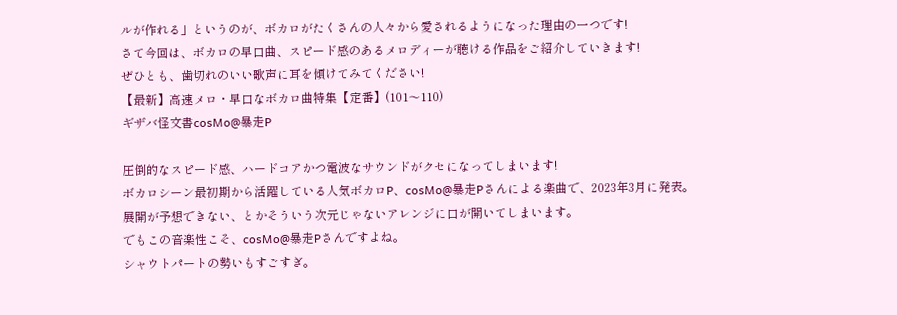ルが作れる」というのが、ボカロがたくさんの人々から愛されるようになった理由の一つです!
さて今回は、ボカロの早口曲、スピード感のあるメロディーが聴ける作品をご紹介していきます!
ぜひとも、歯切れのいい歌声に耳を傾けてみてください!
【最新】高速メロ・早口なボカロ曲特集【定番】(101〜110)
ギザバ怪文書cosMo@暴走P

圧倒的なスピード感、ハードコアかつ電波なサウンドがクセになってしまいます!
ボカロシーン最初期から活躍している人気ボカロP、cosMo@暴走Pさんによる楽曲で、2023年3月に発表。
展開が予想できない、とかそういう次元じゃないアレンジに口が開いてしまいます。
でもこの音楽性こそ、cosMo@暴走Pさんですよね。
シャウトパートの勢いもすごすぎ。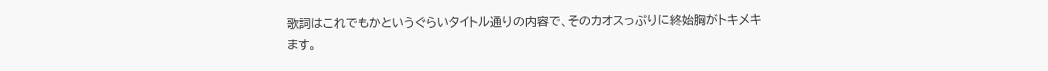歌詞はこれでもかというぐらいタイトル通りの内容で、そのカオスっぷりに終始胸がトキメキます。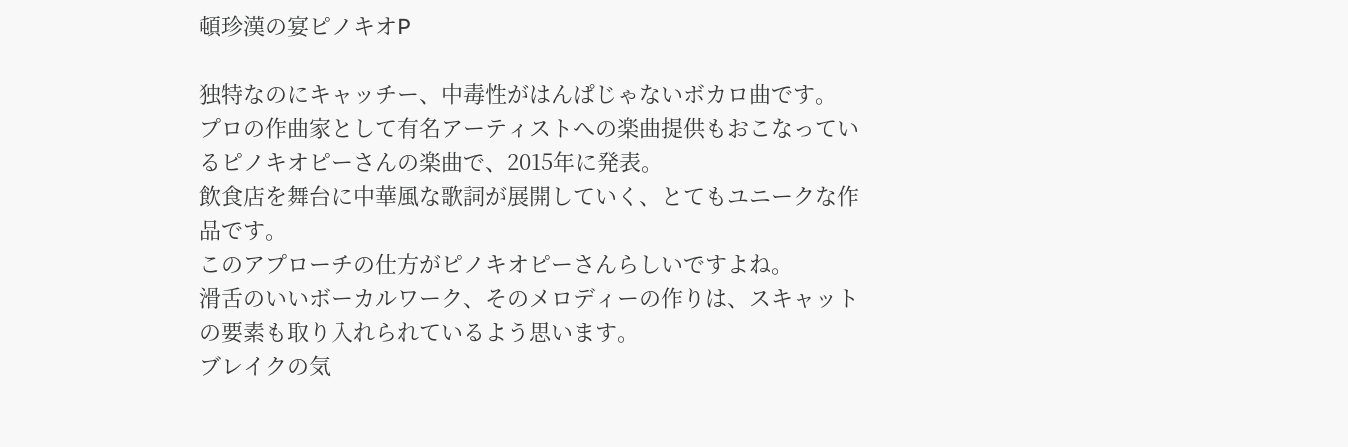頓珍漢の宴ピノキオP

独特なのにキャッチー、中毒性がはんぱじゃないボカロ曲です。
プロの作曲家として有名アーティストへの楽曲提供もおこなっているピノキオピーさんの楽曲で、2015年に発表。
飲食店を舞台に中華風な歌詞が展開していく、とてもユニークな作品です。
このアプローチの仕方がピノキオピーさんらしいですよね。
滑舌のいいボーカルワーク、そのメロディーの作りは、スキャットの要素も取り入れられているよう思います。
ブレイクの気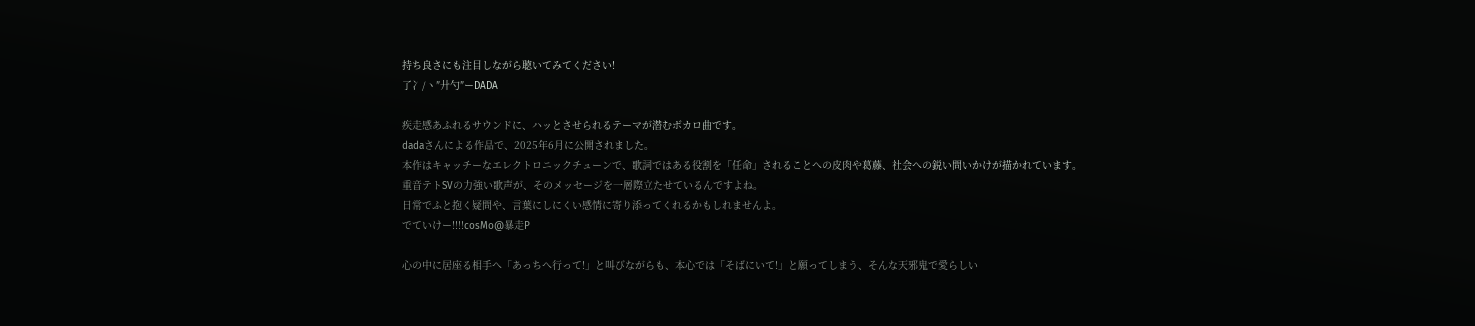持ち良さにも注目しながら聴いてみてください!
了冫/ヽ″廾勺″ーDADA

疾走感あふれるサウンドに、ハッとさせられるテーマが潜むボカロ曲です。
dadaさんによる作品で、2025年6月に公開されました。
本作はキャッチーなエレクトロニックチューンで、歌詞ではある役割を「任命」されることへの皮肉や葛藤、社会への鋭い問いかけが描かれています。
重音テトSVの力強い歌声が、そのメッセージを一層際立たせているんですよね。
日常でふと抱く疑問や、言葉にしにくい感情に寄り添ってくれるかもしれませんよ。
でていけー!!!!cosMo@暴走P

心の中に居座る相手へ「あっちへ行って!」と叫びながらも、本心では「そばにいて!」と願ってしまう、そんな天邪鬼で愛らしい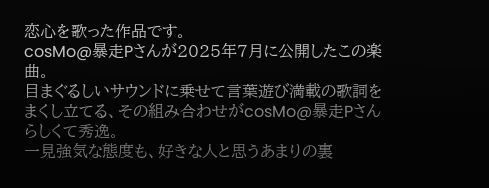恋心を歌った作品です。
cosMo@暴走Pさんが2025年7月に公開したこの楽曲。
目まぐるしいサウンドに乗せて言葉遊び満載の歌詞をまくし立てる、その組み合わせがcosMo@暴走Pさんらしくて秀逸。
一見強気な態度も、好きな人と思うあまりの裏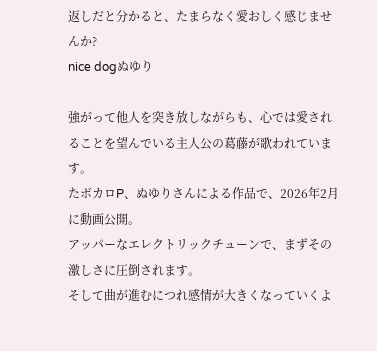返しだと分かると、たまらなく愛おしく感じませんか?
nice dogぬゆり

強がって他人を突き放しながらも、心では愛されることを望んでいる主人公の葛藤が歌われています。
たボカロP、ぬゆりさんによる作品で、2026年2月に動画公開。
アッパーなエレクトリックチューンで、まずその激しさに圧倒されます。
そして曲が進むにつれ感情が大きくなっていくよ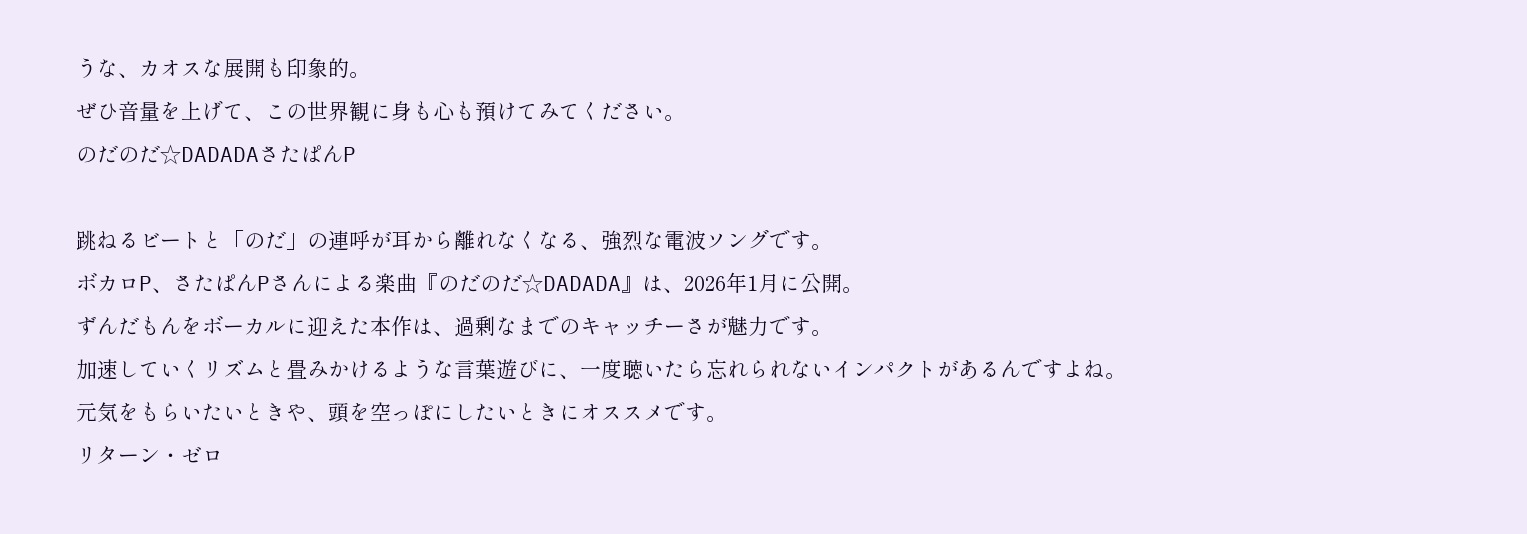うな、カオスな展開も印象的。
ぜひ音量を上げて、この世界観に身も心も預けてみてください。
のだのだ☆DADADAさたぱんP

跳ねるビートと「のだ」の連呼が耳から離れなくなる、強烈な電波ソングです。
ボカロP、さたぱんPさんによる楽曲『のだのだ☆DADADA』は、2026年1月に公開。
ずんだもんをボーカルに迎えた本作は、過剰なまでのキャッチーさが魅力です。
加速していくリズムと畳みかけるような言葉遊びに、一度聴いたら忘れられないインパクトがあるんですよね。
元気をもらいたいときや、頭を空っぽにしたいときにオススメです。
リターン・ゼロ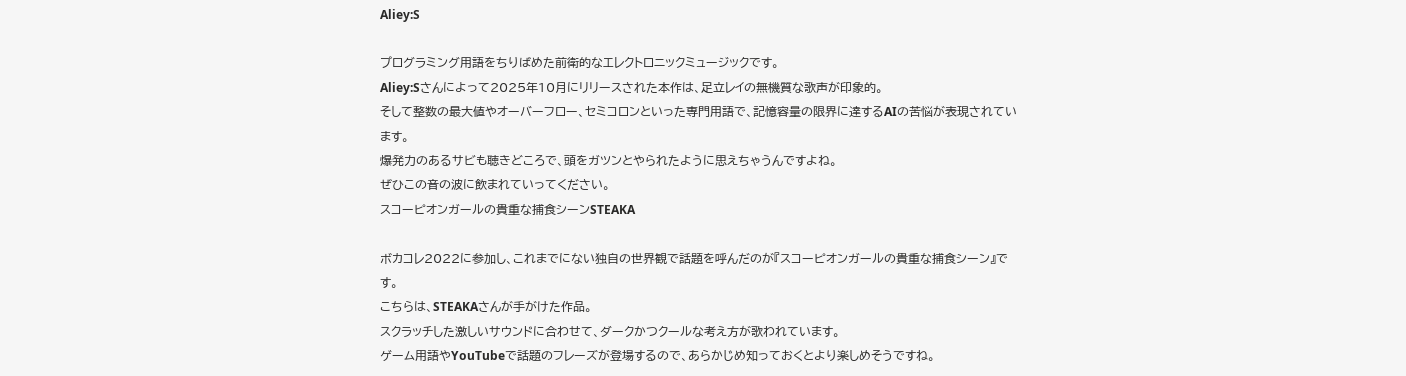Aliey:S

プログラミング用語をちりばめた前衛的なエレクトロニックミュージックです。
Aliey:Sさんによって2025年10月にリリースされた本作は、足立レイの無機質な歌声が印象的。
そして整数の最大値やオーバーフロー、セミコロンといった専門用語で、記憶容量の限界に達するAIの苦悩が表現されています。
爆発力のあるサビも聴きどころで、頭をガツンとやられたように思えちゃうんですよね。
ぜひこの音の波に飲まれていってください。
スコーピオンガールの貴重な捕食シーンSTEAKA

ボカコレ2022に参加し、これまでにない独自の世界観で話題を呼んだのが『スコーピオンガールの貴重な捕食シーン』です。
こちらは、STEAKAさんが手がけた作品。
スクラッチした激しいサウンドに合わせて、ダークかつクールな考え方が歌われています。
ゲーム用語やYouTubeで話題のフレーズが登場するので、あらかじめ知っておくとより楽しめそうですね。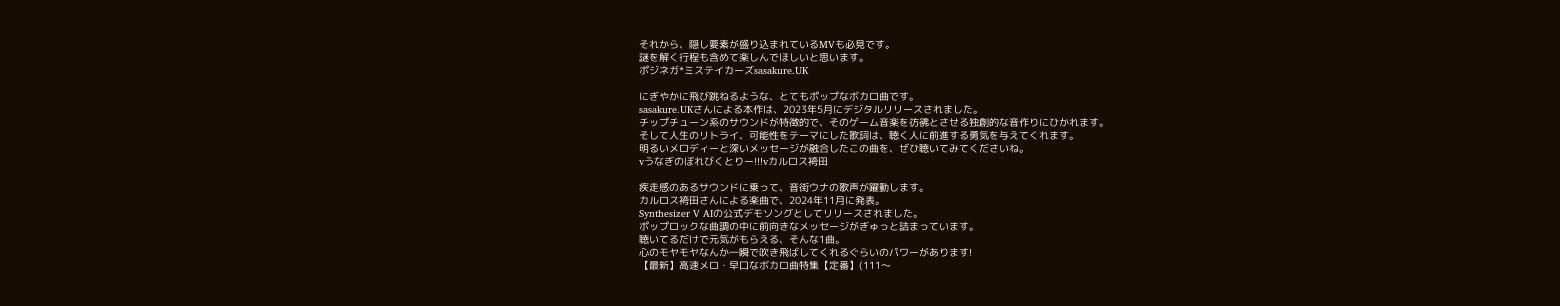それから、隠し要素が盛り込まれているMVも必見です。
謎を解く行程も含めて楽しんでほしいと思います。
ポジネガ*ミステイカーズsasakure.UK

にぎやかに飛び跳ねるような、とてもポップなボカロ曲です。
sasakure.UKさんによる本作は、2023年5月にデジタルリリースされました。
チップチューン系のサウンドが特徴的で、そのゲーム音楽を彷彿とさせる独創的な音作りにひかれます。
そして人生のリトライ、可能性をテーマにした歌詞は、聴く人に前進する勇気を与えてくれます。
明るいメロディーと深いメッセージが融合したこの曲を、ぜひ聴いてみてくださいね。
vうなぎのぼれびくとりー!!!vカルロス袴田

疾走感のあるサウンドに乗って、音街ウナの歌声が躍動します。
カルロス袴田さんによる楽曲で、2024年11月に発表。
Synthesizer V AIの公式デモソングとしてリリースされました。
ポップロックな曲調の中に前向きなメッセージがぎゅっと詰まっています。
聴いてるだけで元気がもらえる、そんな1曲。
心のモヤモヤなんか一瞬で吹き飛ばしてくれるぐらいのパワーがあります!
【最新】高速メロ・早口なボカロ曲特集【定番】(111〜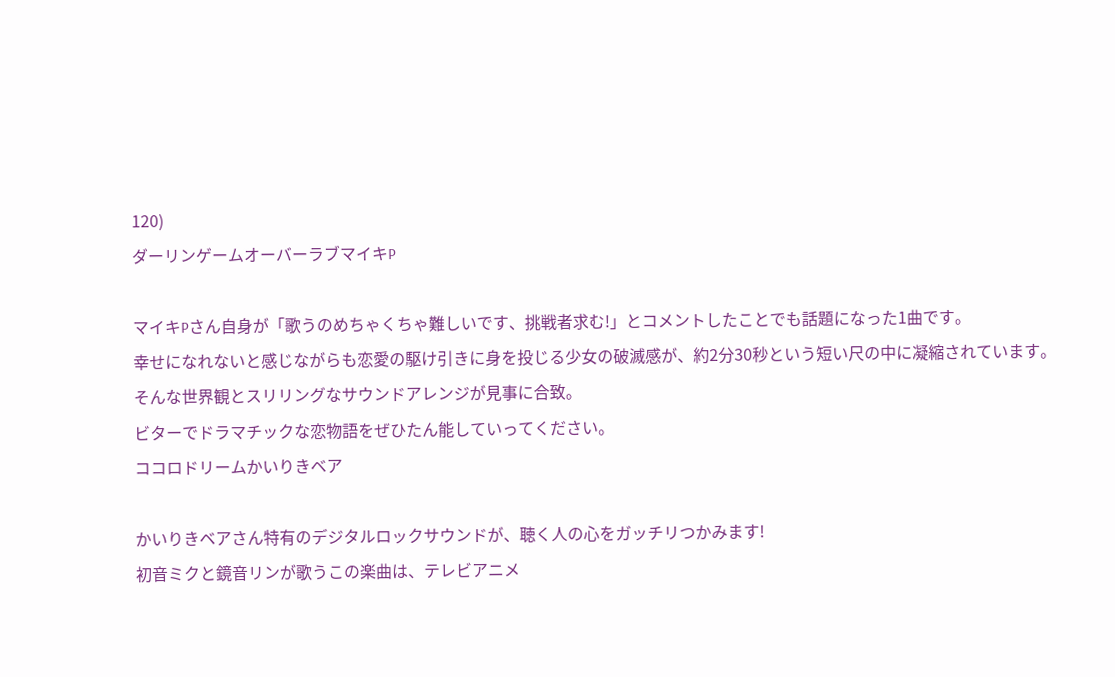120)
ダーリンゲームオーバーラブマイキP

マイキPさん自身が「歌うのめちゃくちゃ難しいです、挑戦者求む!」とコメントしたことでも話題になった1曲です。
幸せになれないと感じながらも恋愛の駆け引きに身を投じる少女の破滅感が、約2分30秒という短い尺の中に凝縮されています。
そんな世界観とスリリングなサウンドアレンジが見事に合致。
ビターでドラマチックな恋物語をぜひたん能していってください。
ココロドリームかいりきベア

かいりきベアさん特有のデジタルロックサウンドが、聴く人の心をガッチリつかみます!
初音ミクと鏡音リンが歌うこの楽曲は、テレビアニメ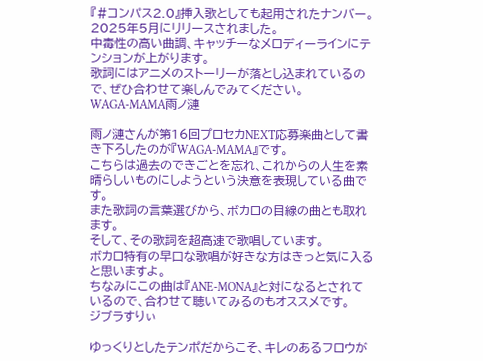『#コンパス2.0』挿入歌としても起用されたナンバー。
2025年5月にリリースされました。
中毒性の高い曲調、キャッチーなメロディーラインにテンションが上がります。
歌詞にはアニメのストーリーが落とし込まれているので、ぜひ合わせて楽しんでみてください。
WAGA-MAMA雨ノ漣

雨ノ漣さんが第16回プロセカNEXT応募楽曲として書き下ろしたのが『WAGA-MAMA』です。
こちらは過去のできごとを忘れ、これからの人生を素晴らしいものにしようという決意を表現している曲です。
また歌詞の言葉選びから、ボカロの目線の曲とも取れます。
そして、その歌詞を超高速で歌唱しています。
ボカロ特有の早口な歌唱が好きな方はきっと気に入ると思いますよ。
ちなみにこの曲は『ANE-MONA』と対になるとされているので、合わせて聴いてみるのもオススメです。
ジブラすりぃ

ゆっくりとしたテンポだからこそ、キレのあるフロウが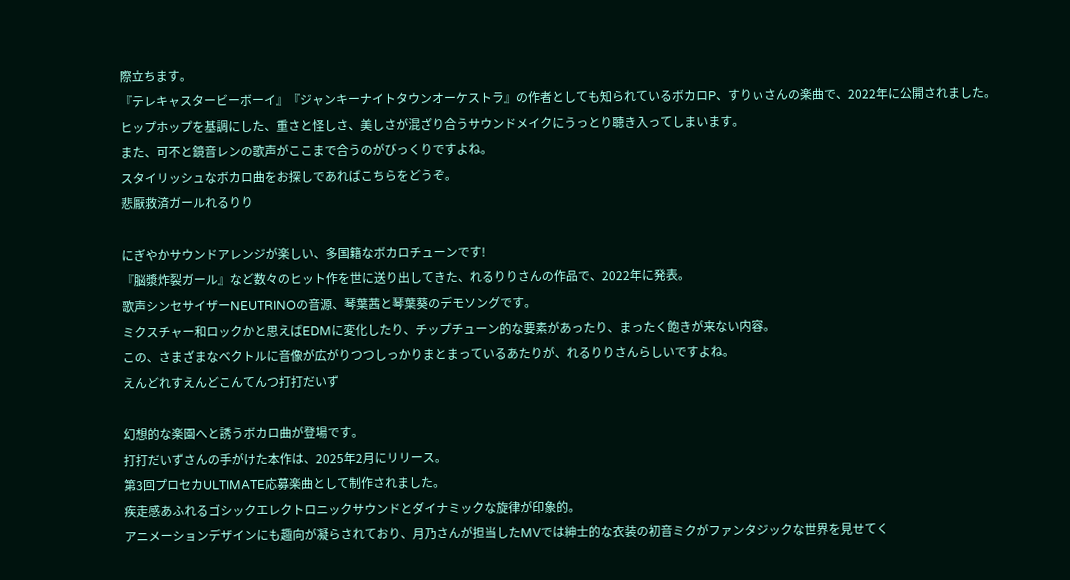際立ちます。
『テレキャスタービーボーイ』『ジャンキーナイトタウンオーケストラ』の作者としても知られているボカロP、すりぃさんの楽曲で、2022年に公開されました。
ヒップホップを基調にした、重さと怪しさ、美しさが混ざり合うサウンドメイクにうっとり聴き入ってしまいます。
また、可不と鏡音レンの歌声がここまで合うのがびっくりですよね。
スタイリッシュなボカロ曲をお探しであればこちらをどうぞ。
悲厭救済ガールれるりり

にぎやかサウンドアレンジが楽しい、多国籍なボカロチューンです!
『脳漿炸裂ガール』など数々のヒット作を世に送り出してきた、れるりりさんの作品で、2022年に発表。
歌声シンセサイザーNEUTRINOの音源、琴葉茜と琴葉葵のデモソングです。
ミクスチャー和ロックかと思えばEDMに変化したり、チップチューン的な要素があったり、まったく飽きが来ない内容。
この、さまざまなベクトルに音像が広がりつつしっかりまとまっているあたりが、れるりりさんらしいですよね。
えんどれすえんどこんてんつ打打だいず

幻想的な楽園へと誘うボカロ曲が登場です。
打打だいずさんの手がけた本作は、2025年2月にリリース。
第3回プロセカULTIMATE応募楽曲として制作されました。
疾走感あふれるゴシックエレクトロニックサウンドとダイナミックな旋律が印象的。
アニメーションデザインにも趣向が凝らされており、月乃さんが担当したMVでは紳士的な衣装の初音ミクがファンタジックな世界を見せてく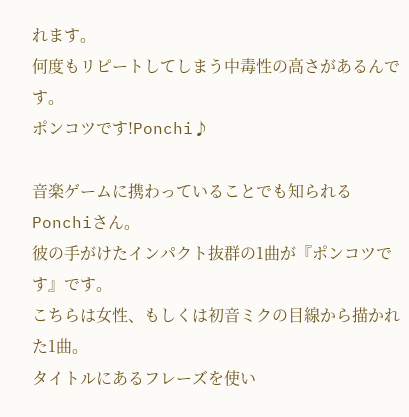れます。
何度もリピートしてしまう中毒性の高さがあるんです。
ポンコツです!Ponchi♪

音楽ゲームに携わっていることでも知られるPonchiさん。
彼の手がけたインパクト抜群の1曲が『ポンコツです』です。
こちらは女性、もしくは初音ミクの目線から描かれた1曲。
タイトルにあるフレーズを使い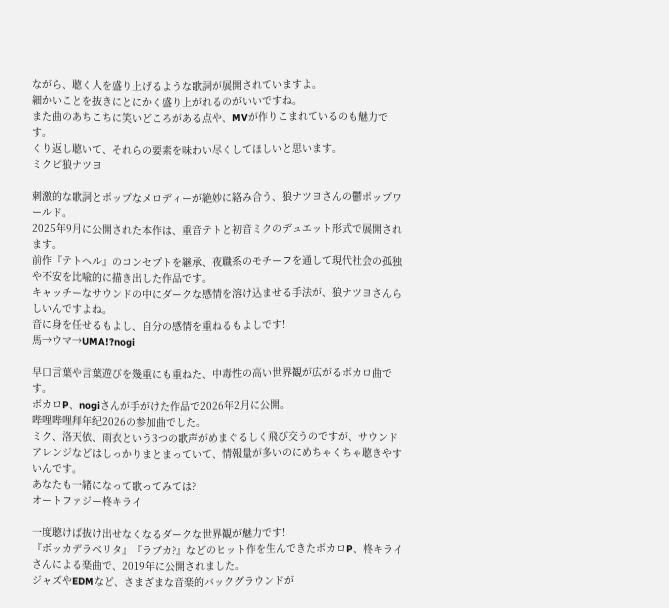ながら、聴く人を盛り上げるような歌詞が展開されていますよ。
細かいことを抜きにとにかく盛り上がれるのがいいですね。
また曲のあちこちに笑いどころがある点や、MVが作りこまれているのも魅力です。
くり返し聴いて、それらの要素を味わい尽くしてほしいと思います。
ミクピ狼ナツヨ

刺激的な歌詞とポップなメロディーが絶妙に絡み合う、狼ナツヨさんの鬱ポップワールド。
2025年9月に公開された本作は、重音テトと初音ミクのデュエット形式で展開されます。
前作『テトヘル』のコンセプトを継承、夜職系のモチーフを通して現代社会の孤独や不安を比喩的に描き出した作品です。
キャッチーなサウンドの中にダークな感情を溶け込ませる手法が、狼ナツヨさんらしいんですよね。
音に身を任せるもよし、自分の感情を重ねるもよしです!
馬→ウマ→UMA!?nogi

早口言葉や言葉遊びを幾重にも重ねた、中毒性の高い世界観が広がるボカロ曲です。
ボカロP、nogiさんが手がけた作品で2026年2月に公開。
哔哩哔哩拜年纪2026の参加曲でした。
ミク、洛天依、雨衣という3つの歌声がめまぐるしく飛び交うのですが、サウンドアレンジなどはしっかりまとまっていて、情報量が多いのにめちゃくちゃ聴きやすいんです。
あなたも一緒になって歌ってみては?
オートファジー柊キライ

一度聴けば抜け出せなくなるダークな世界観が魅力です!
『ボッカデラベリタ』『ラブカ?』などのヒット作を生んできたボカロP、柊キライさんによる楽曲で、2019年に公開されました。
ジャズやEDMなど、さまざまな音楽的バックグラウンドが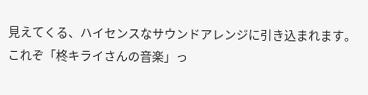見えてくる、ハイセンスなサウンドアレンジに引き込まれます。
これぞ「柊キライさんの音楽」っ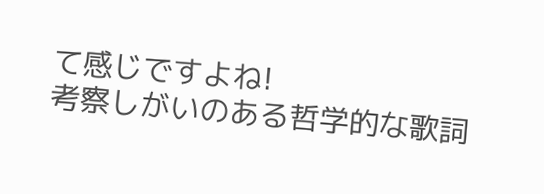て感じですよね!
考察しがいのある哲学的な歌詞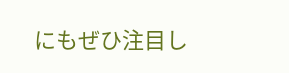にもぜひ注目し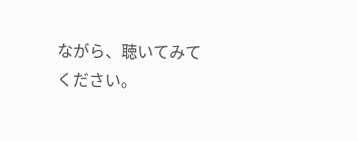ながら、聴いてみてください。